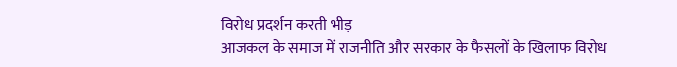विरोध प्रदर्शन करती भीड़
आजकल के समाज में राजनीति और सरकार के फैसलों के खिलाफ विरोध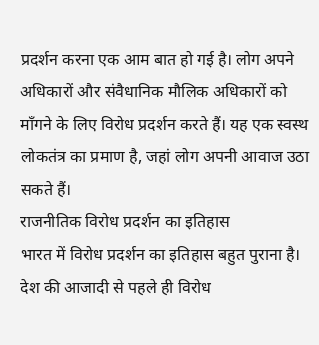प्रदर्शन करना एक आम बात हो गई है। लोग अपने अधिकारों और संवैधानिक मौलिक अधिकारों को माँगने के लिए विरोध प्रदर्शन करते हैं। यह एक स्वस्थ लोकतंत्र का प्रमाण है, जहां लोग अपनी आवाज उठा सकते हैं।
राजनीतिक विरोध प्रदर्शन का इतिहास
भारत में विरोध प्रदर्शन का इतिहास बहुत पुराना है। देश की आजादी से पहले ही विरोध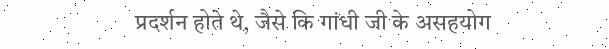प्रदर्शन होते थे, जैसे कि गांधी जी के असहयोग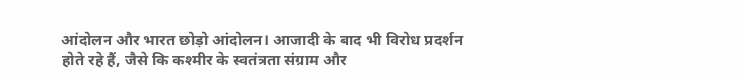आंदोलन और भारत छोड़ो आंदोलन। आजादी के बाद भी विरोध प्रदर्शन होते रहे हैं, जैसे कि कश्मीर के स्वतंत्रता संग्राम और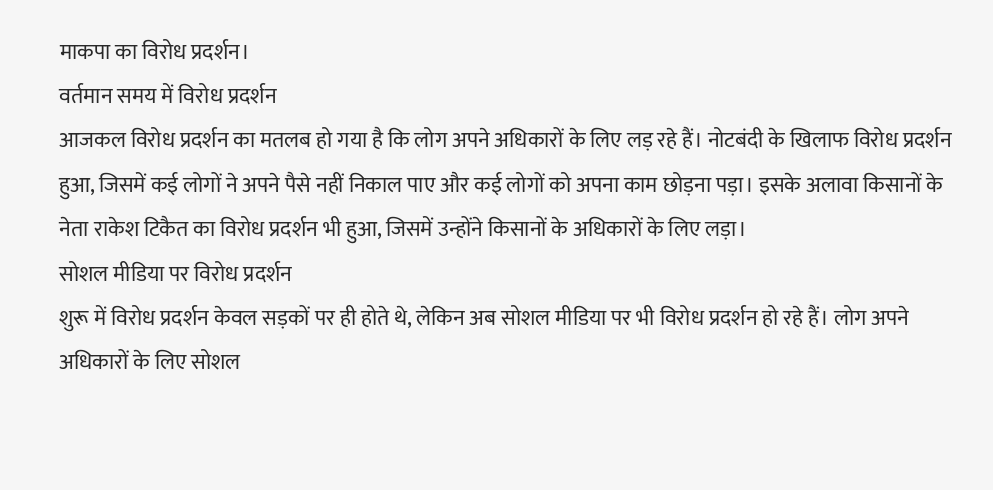माकपा का विरोध प्रदर्शन।
वर्तमान समय में विरोध प्रदर्शन
आजकल विरोध प्रदर्शन का मतलब हो गया है कि लोग अपने अधिकारों के लिए लड़ रहे हैं। नोटबंदी के खिलाफ विरोध प्रदर्शन हुआ, जिसमें कई लोगों ने अपने पैसे नहीं निकाल पाए और कई लोगों को अपना काम छोड़ना पड़ा। इसके अलावा किसानों के नेता राकेश टिकैत का विरोध प्रदर्शन भी हुआ, जिसमें उन्होंने किसानों के अधिकारों के लिए लड़ा।
सोशल मीडिया पर विरोध प्रदर्शन
शुरू में विरोध प्रदर्शन केवल सड़कों पर ही होते थे, लेकिन अब सोशल मीडिया पर भी विरोध प्रदर्शन हो रहे हैं। लोग अपने अधिकारों के लिए सोशल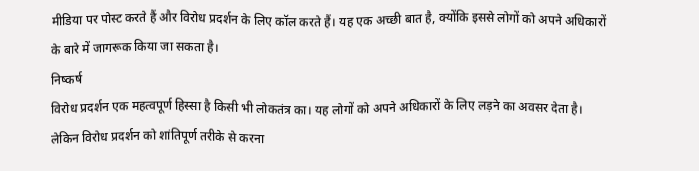मीडिया पर पोस्ट करते हैं और विरोध प्रदर्शन के लिए कॉल करते हैं। यह एक अच्छी बात है, क्योंकि इससे लोगों को अपने अधिकारों के बारे में जागरूक किया जा सकता है।
निष्कर्ष
विरोध प्रदर्शन एक महत्वपूर्ण हिस्सा है किसी भी लोकतंत्र का। यह लोगों को अपने अधिकारों के लिए लड़ने का अवसर देता है। लेकिन विरोध प्रदर्शन को शांतिपूर्ण तरीके से करना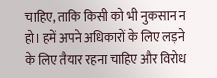चाहिए, ताकि किसी को भी नुकसान न हो। हमें अपने अधिकारों के लिए लड़ने के लिए तैयार रहना चाहिए और विरोध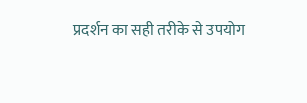प्रदर्शन का सही तरीके से उपयोग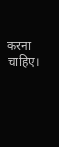करना चाहिए।